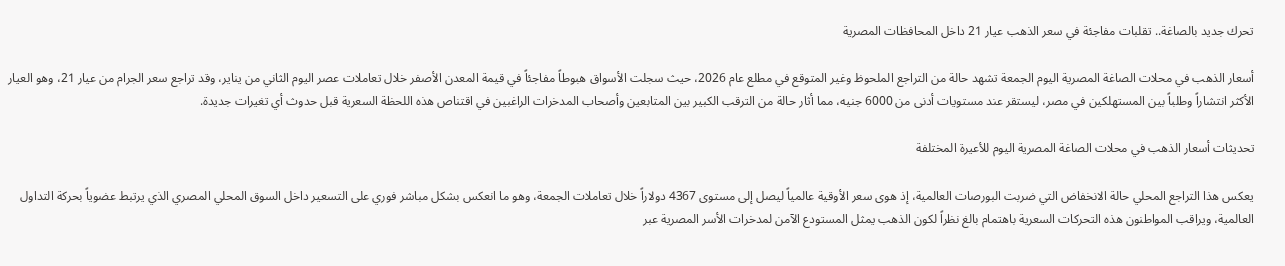تحرك جديد بالصاغة.. تقلبات مفاجئة في سعر الذهب عيار 21 داخل المحافظات المصرية

أسعار الذهب في محلات الصاغة المصرية اليوم الجمعة تشهد حالة من التراجع الملحوظ وغير المتوقع في مطلع عام 2026، حيث سجلت الأسواق هبوطاً مفاجئاً في قيمة المعدن الأصفر خلال تعاملات عصر اليوم الثاني من يناير، وقد تراجع سعر الجرام من عيار 21، وهو العيار الأكثر انتشاراً وطلباً بين المستهلكين في مصر، ليستقر عند مستويات أدنى من 6000 جنيه، مما أثار حالة من الترقب الكبير بين المتابعين وأصحاب المدخرات الراغبين في اقتناص هذه اللحظة السعرية قبل حدوث أي تغيرات جديدة.

تحديثات أسعار الذهب في محلات الصاغة المصرية اليوم للأعيرة المختلفة

يعكس هذا التراجع المحلي حالة الانخفاض التي ضربت البورصات العالمية، إذ هوى سعر الأوقية عالمياً ليصل إلى مستوى 4367 دولاراً خلال تعاملات الجمعة، وهو ما انعكس بشكل مباشر فوري على التسعير داخل السوق المحلي المصري الذي يرتبط عضوياً بحركة التداول العالمية، ويراقب المواطنون هذه التحركات السعرية باهتمام بالغ نظراً لكون الذهب يمثل المستودع الآمن لمدخرات الأسر المصرية عبر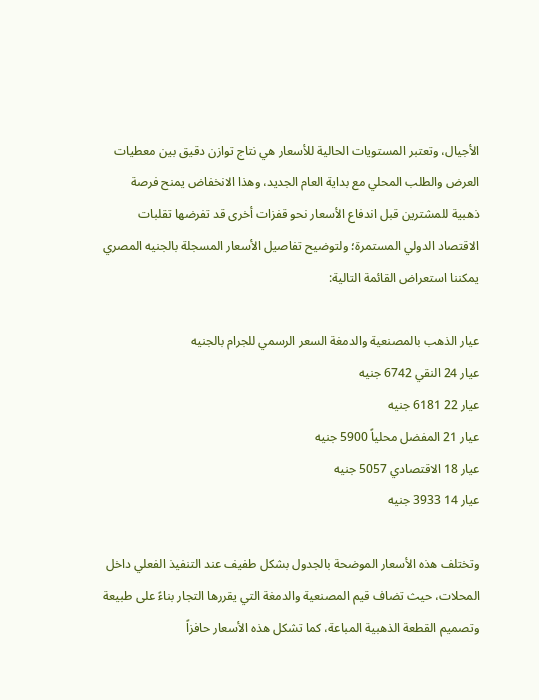الأجيال، وتعتبر المستويات الحالية للأسعار هي نتاج توازن دقيق بين معطيات العرض والطلب المحلي مع بداية العام الجديد، وهذا الانخفاض يمنح فرصة ذهبية للمشترين قبل اندفاع الأسعار نحو قفزات أخرى قد تفرضها تقلبات الاقتصاد الدولي المستمرة؛ ولتوضيح تفاصيل الأسعار المسجلة بالجنيه المصري يمكننا استعراض القائمة التالية:

عيار الذهب بالمصنعية والدمغة السعر الرسمي للجرام بالجنيه
عيار 24 النقي 6742 جنيه
عيار 22 6181 جنيه
عيار 21 المفضل محلياً 5900 جنيه
عيار 18 الاقتصادي 5057 جنيه
عيار 14 3933 جنيه

وتختلف هذه الأسعار الموضحة بالجدول بشكل طفيف عند التنفيذ الفعلي داخل المحلات، حيث تضاف قيم المصنعية والدمغة التي يقررها التجار بناءً على طبيعة وتصميم القطعة الذهبية المباعة، كما تشكل هذه الأسعار حافزاً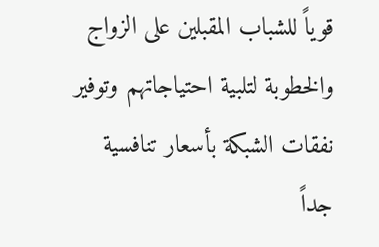قوياً للشباب المقبلين على الزواج والخطوبة لتلبية احتياجاتهم وتوفير نفقات الشبكة بأسعار تنافسية جداً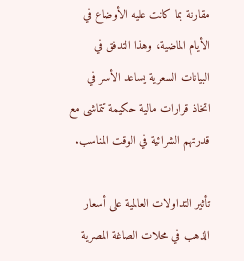مقارنة بما كانت عليه الأوضاع في الأيام الماضية، وهذا التدفق في البيانات السعرية يساعد الأسر في اتخاذ قرارات مالية حكيمة تتماشى مع قدرتهم الشرائية في الوقت المناسب.

تأثير التداولات العالمية على أسعار الذهب في محلات الصاغة المصرية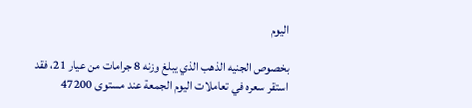اليوم

بخصوص الجنيه الذهب الذي يبلغ وزنه 8 جرامات من عيار 21، فقد استقر سعره في تعاملات اليوم الجمعة عند مستوى 47200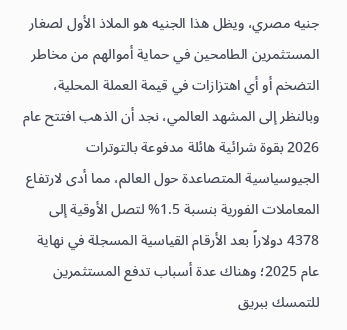جنيه مصري، ويظل هذا الجنيه هو الملاذ الأول لصغار المستثمرين الطامحين في حماية أموالهم من مخاطر التضخم أو أي اهتزازات في قيمة العملة المحلية، وبالنظر إلى المشهد العالمي، نجد أن الذهب افتتح عام 2026 بقوة شرائية هائلة مدفوعة بالتوترات الجيوسياسية المتصاعدة حول العالم، مما أدى لارتفاع المعاملات الفورية بنسبة 1.5% لتصل الأوقية إلى 4378 دولاراً بعد الأرقام القياسية المسجلة في نهاية عام 2025؛ وهناك عدة أسباب تدفع المستثمرين للتمسك ببريق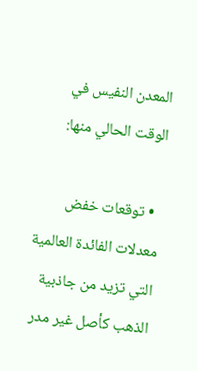المعدن النفيس في الوقت الحالي منها:

  • توقعات خفض معدلات الفائدة العالمية التي تزيد من جاذبية الذهب كأصل غير مدر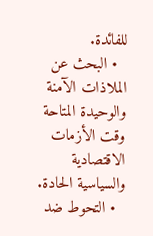للفائدة.
  • البحث عن الملاذات الآمنة والوحيدة المتاحة وقت الأزمات الاقتصادية والسياسية الحادة.
  • التحوط ضد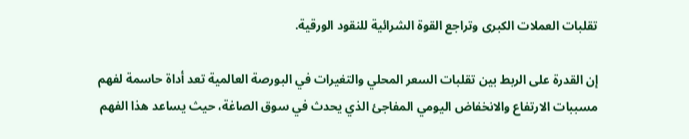تقلبات العملات الكبرى وتراجع القوة الشرائية للنقود الورقية.

إن القدرة على الربط بين تقلبات السعر المحلي والتغيرات في البورصة العالمية تعد أداة حاسمة لفهم مسببات الارتفاع والانخفاض اليومي المفاجئ الذي يحدث في سوق الصاغة، حيث يساعد هذا الفهم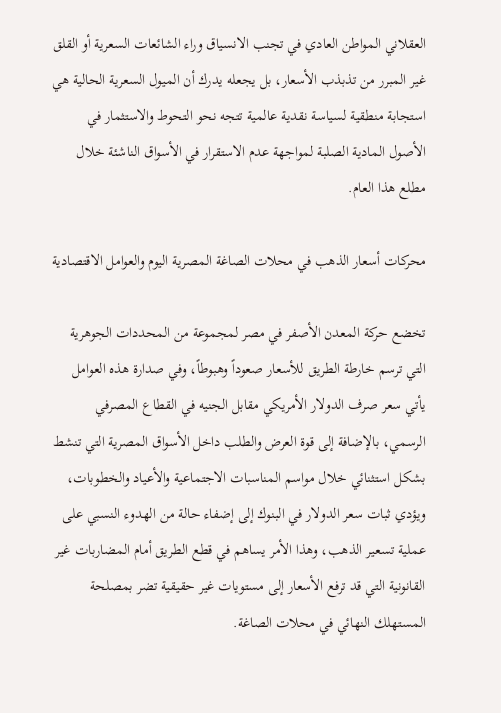العقلاني المواطن العادي في تجنب الانسياق وراء الشائعات السعرية أو القلق غير المبرر من تذبذب الأسعار، بل يجعله يدرك أن الميول السعرية الحالية هي استجابة منطقية لسياسة نقدية عالمية تتجه نحو التحوط والاستثمار في الأصول المادية الصلبة لمواجهة عدم الاستقرار في الأسواق الناشئة خلال مطلع هذا العام.

محركات أسعار الذهب في محلات الصاغة المصرية اليوم والعوامل الاقتصادية

تخضع حركة المعدن الأصفر في مصر لمجموعة من المحددات الجوهرية التي ترسم خارطة الطريق للأسعار صعوداً وهبوطاً، وفي صدارة هذه العوامل يأتي سعر صرف الدولار الأمريكي مقابل الجنيه في القطاع المصرفي الرسمي، بالإضافة إلى قوة العرض والطلب داخل الأسواق المصرية التي تنشط بشكل استثنائي خلال مواسم المناسبات الاجتماعية والأعياد والخطوبات، ويؤدي ثبات سعر الدولار في البنوك إلى إضفاء حالة من الهدوء النسبي على عملية تسعير الذهب، وهذا الأمر يساهم في قطع الطريق أمام المضاربات غير القانونية التي قد ترفع الأسعار إلى مستويات غير حقيقية تضر بمصلحة المستهلك النهائي في محلات الصاغة.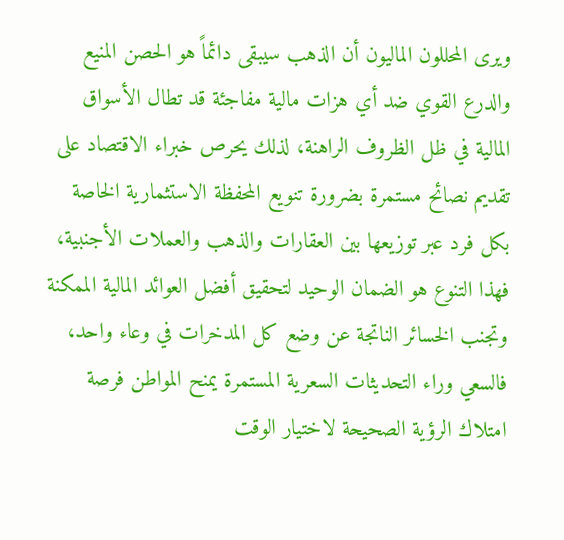ويرى المحللون الماليون أن الذهب سيبقى دائماً هو الحصن المنيع والدرع القوي ضد أي هزات مالية مفاجئة قد تطال الأسواق المالية في ظل الظروف الراهنة، لذلك يحرص خبراء الاقتصاد على تقديم نصائح مستمرة بضرورة تنويع المحفظة الاستثمارية الخاصة بكل فرد عبر توزيعها بين العقارات والذهب والعملات الأجنبية، فهذا التنوع هو الضمان الوحيد لتحقيق أفضل العوائد المالية الممكنة وتجنب الخسائر الناتجة عن وضع كل المدخرات في وعاء واحد، فالسعي وراء التحديثات السعرية المستمرة يمنح المواطن فرصة امتلاك الرؤية الصحيحة لاختيار الوقت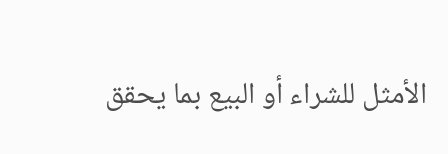الأمثل للشراء أو البيع بما يحقق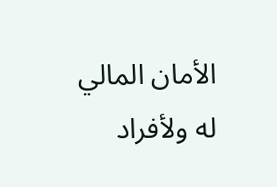الأمان المالي له ولأفراد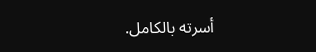أسرته بالكامل.